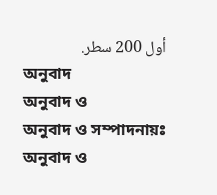أول 200 سطر.
অনুবাদ
অনুবাদ ও
অনুবাদ ও সম্পাদনায়ঃ
অনুবাদ ও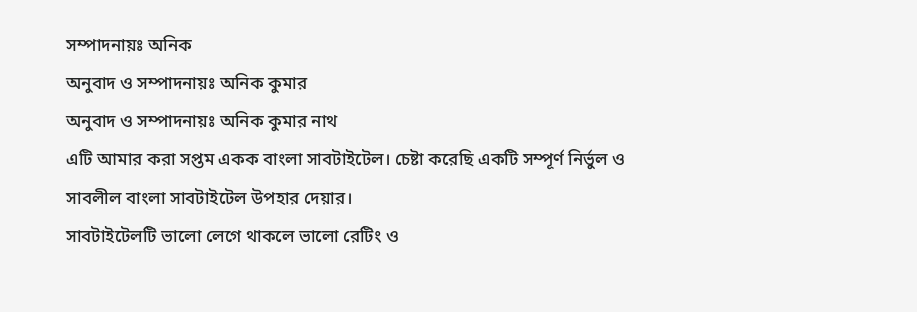সম্পাদনায়ঃ অনিক
অনুবাদ ও সম্পাদনায়ঃ অনিক কুমার
অনুবাদ ও সম্পাদনায়ঃ অনিক কুমার নাথ
এটি আমার করা সপ্তম একক বাংলা সাবটাইটেল। চেষ্টা করেছি একটি সম্পূর্ণ নির্ভুল ও সাবলীল বাংলা সাবটাইটেল উপহার দেয়ার।
সাবটাইটেলটি ভালো লেগে থাকলে ভালো রেটিং ও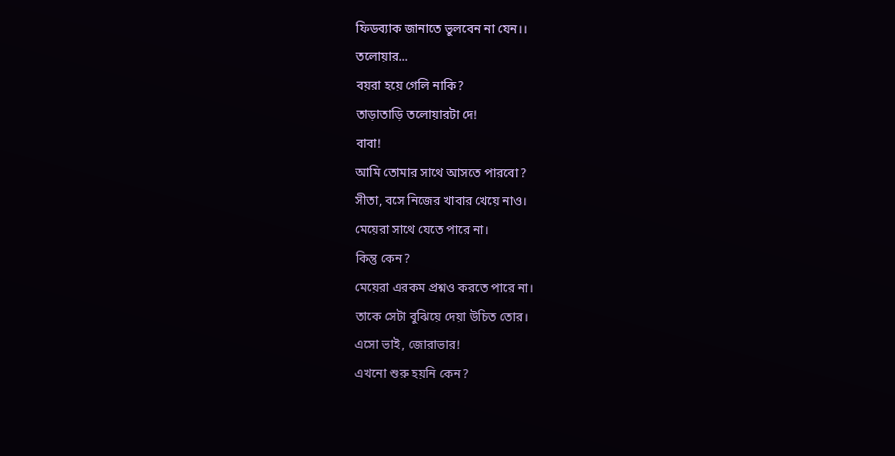ফিডব্যাক জানাতে ভুলবেন না যেন।।
তলোয়ার...
বয়রা হয়ে গেলি নাকি?
তাড়াতাড়ি তলোয়ারটা দে!
বাবা!
আমি তোমার সাথে আসতে পারবো?
সীতা, বসে নিজের খাবার খেয়ে নাও।
মেয়েরা সাথে যেতে পারে না।
কিন্তু কেন?
মেয়েরা এরকম প্রশ্নও করতে পারে না।
তাকে সেটা বুঝিয়ে দেয়া উচিত তোর।
এসো ভাই, জোরাভার!
এখনো শুরু হয়নি কেন?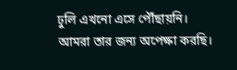ঢুলি এখনো এসে পৌঁছায়নি।
আমরা তার জন্য অপেক্ষা করছি।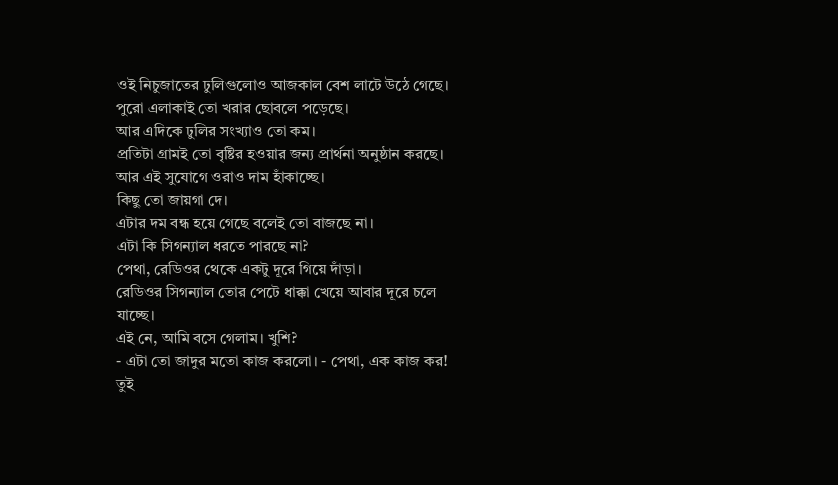ওই নিচুজাতের ঢুলিগুলোও আজকাল বেশ লাটে উঠে গেছে।
পুরো এলাকাই তো খরার ছোবলে পড়েছে।
আর এদিকে ঢুলির সংখ্যাও তো কম।
প্রতিটা গ্রামই তো বৃষ্টির হওয়ার জন্য প্রার্থনা অনুষ্ঠান করছে। আর এই সুযোগে ওরাও দাম হাঁকাচ্ছে।
কিছু তো জায়গা দে।
এটার দম বন্ধ হয়ে গেছে বলেই তো বাজছে না।
এটা কি সিগন্যাল ধরতে পারছে না?
পেথা, রেডিওর থেকে একটু দূরে গিয়ে দাঁড়া।
রেডিওর সিগন্যাল তোর পেটে ধাক্কা খেয়ে আবার দূরে চলে যাচ্ছে।
এই নে, আমি বসে গেলাম। খুশি?
- এটা তো জাদুর মতো কাজ করলো। - পেথা, এক কাজ কর!
তুই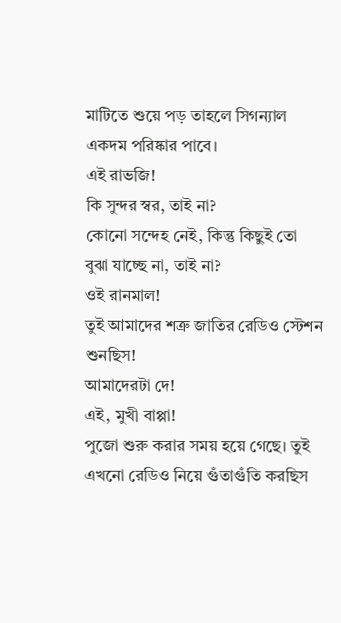মাটিতে শুয়ে পড় তাহলে সিগন্যাল একদম পরিষ্কার পাবে।
এই রাভজি!
কি সুন্দর স্বর, তাই না?
কোনো সন্দেহ নেই, কিন্তু কিছুই তো বুঝা যাচ্ছে না, তাই না?
ওই রানমাল!
তুই আমাদের শত্রু জাতির রেডিও স্টেশন শুনছিস!
আমাদেরটা দে!
এই, মুখী বাপ্পা!
পুজো শুরু করার সময় হয়ে গেছে। তুই এখনো রেডিও নিয়ে গুঁতাগুঁতি করছিস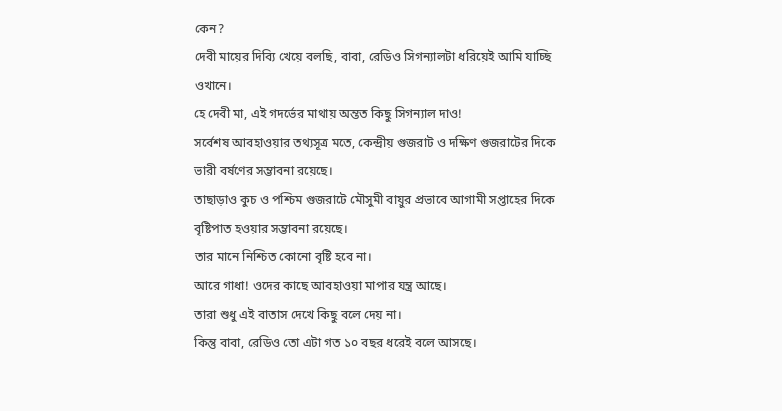কেন?
দেবী মায়ের দিব্যি খেয়ে বলছি, বাবা, রেডিও সিগন্যালটা ধরিয়েই আমি যাচ্ছি ওখানে।
হে দেবী মা, এই গদর্ভের মাথায় অন্তত কিছু সিগন্যাল দাও!
সর্বেশষ আবহাওয়ার তথ্যসূত্র মতে, কেন্দ্রীয় গুজরাট ও দক্ষিণ গুজরাটের দিকে ভারী বর্ষণের সম্ভাবনা রয়েছে।
তাছাড়াও কুচ ও পশ্চিম গুজরাটে মৌসুমী বায়ুর প্রভাবে আগামী সপ্তাহের দিকে বৃষ্টিপাত হওয়ার সম্ভাবনা রয়েছে।
তার মানে নিশ্চিত কোনো বৃষ্টি হবে না।
আরে গাধা! ওদের কাছে আবহাওয়া মাপার যন্ত্র আছে।
তারা শুধু এই বাতাস দেখে কিছু বলে দেয় না।
কিন্তু বাবা, রেডিও তো এটা গত ১০ বছর ধরেই বলে আসছে।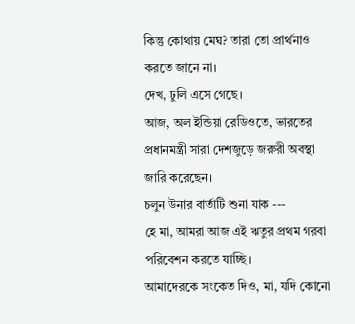কিন্তু কোথায় মেঘ? তারা তো প্রার্থনাও করতে জানে না।
দেখ, ঢুলি এসে গেছে।
আজ, অল ইন্ডিয়া রেডিওতে, ভারতের প্রধানমন্ত্রী সারা দেশজুড়ে জরুরী অবস্থা জারি করেছেন।
চলুন উনার বার্তাটি শুনা যাক ---
হে মা, আমরা আজ এই ঋতুর প্রথম গরবা পরিবেশন করতে যাচ্ছি।
আমাদেরকে সংকেত দিও, মা, যদি কোনো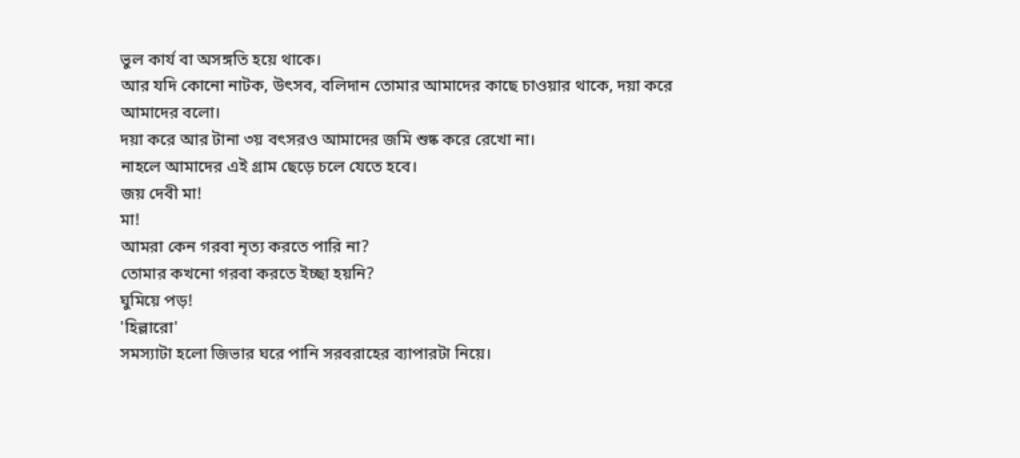ভুল কার্য বা অসঙ্গতি হয়ে থাকে।
আর যদি কোনো নাটক, উৎসব, বলিদান তোমার আমাদের কাছে চাওয়ার থাকে, দয়া করে আমাদের বলো।
দয়া করে আর টানা ৩য় বৎসরও আমাদের জমি শুষ্ক করে রেখো না।
নাহলে আমাদের এই গ্রাম ছেড়ে চলে যেতে হবে।
জয় দেবী মা!
মা!
আমরা কেন গরবা নৃত্য করতে পারি না?
তোমার কখনো গরবা করতে ইচ্ছা হয়নি?
ঘুমিয়ে পড়!
'হিল্লারো'
সমস্যাটা হলো জিভার ঘরে পানি সরবরাহের ব্যাপারটা নিয়ে।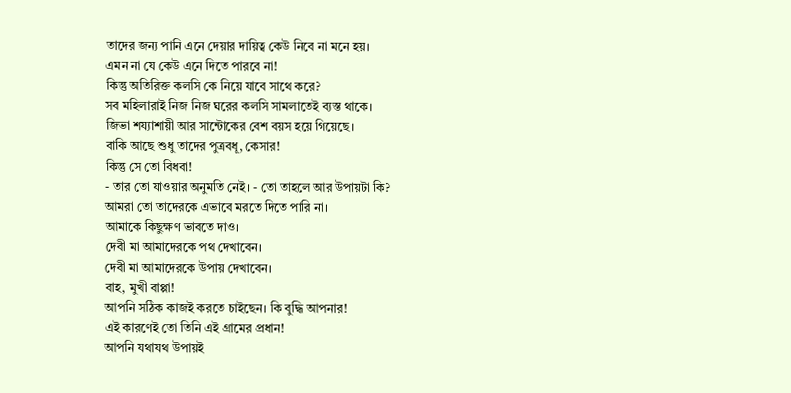তাদের জন্য পানি এনে দেয়ার দায়িত্ব কেউ নিবে না মনে হয়।
এমন না যে কেউ এনে দিতে পারবে না!
কিন্তু অতিরিক্ত কলসি কে নিয়ে যাবে সাথে করে?
সব মহিলারাই নিজ নিজ ঘরের কলসি সামলাতেই ব্যস্ত থাকে।
জিভা শয্যাশায়ী আর সান্টোকের বেশ বয়স হয়ে গিয়েছে।
বাকি আছে শুধু তাদের পুত্রবধূ, কেসার!
কিন্তু সে তো বিধবা!
- তার তো যাওয়ার অনুমতি নেই। - তো তাহলে আর উপায়টা কি?
আমরা তো তাদেরকে এভাবে মরতে দিতে পারি না।
আমাকে কিছুক্ষণ ভাবতে দাও।
দেবী মা আমাদেরকে পথ দেখাবেন।
দেবী মা আমাদেরকে উপায় দেখাবেন।
বাহ, মুখী বাপ্পা!
আপনি সঠিক কাজই করতে চাইছেন। কি বুদ্ধি আপনার!
এই কারণেই তো তিনি এই গ্রামের প্রধান!
আপনি যথাযথ উপায়ই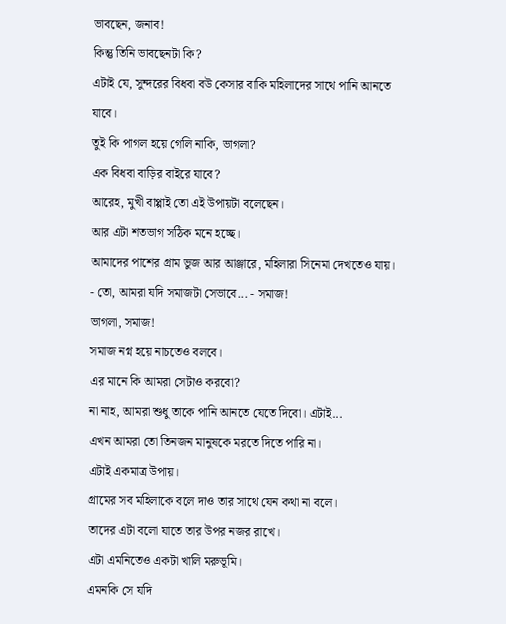ভাবছেন, জনাব!
কিন্তু তিনি ভাবছেনটা কি?
এটাই যে, সুন্দরের বিধবা বউ কেসার বাকি মহিলাদের সাথে পানি আনতে যাবে।
তুই কি পাগল হয়ে গেলি নাকি, ভাগলা?
এক বিধবা বাড়ির বাইরে যাবে?
আরেহ, মুখী বাপ্পাই তো এই উপায়টা বলেছেন।
আর এটা শতভাগ সঠিক মনে হচ্ছে।
আমাদের পাশের গ্রাম ভুজ আর আঞ্জারে, মহিলারা সিনেমা দেখতেও যায়।
- তো, আমরা যদি সমাজটা সেভাবে... - সমাজ!
ভাগলা, সমাজ!
সমাজ নগ্ন হয়ে নাচতেও বলবে।
এর মানে কি আমরা সেটাও করবো?
না নাহ, আমরা শুধু তাকে পানি আনতে যেতে দিবো। এটাই...
এখন আমরা তো তিনজন মানুষকে মরতে দিতে পারি না।
এটাই একমাত্র উপায়।
গ্রামের সব মহিলাকে বলে দাও তার সাথে যেন কথা না বলে।
তাদের এটা বলো যাতে তার উপর নজর রাখে।
এটা এমনিতেও একটা খালি মরুভূমি।
এমনকি সে যদি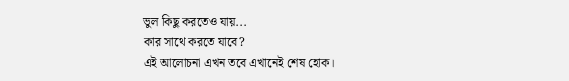ভুল কিছু করতেও যায়...
কার সাথে করতে যাবে?
এই আলোচনা এখন তবে এখানেই শেষ হোক।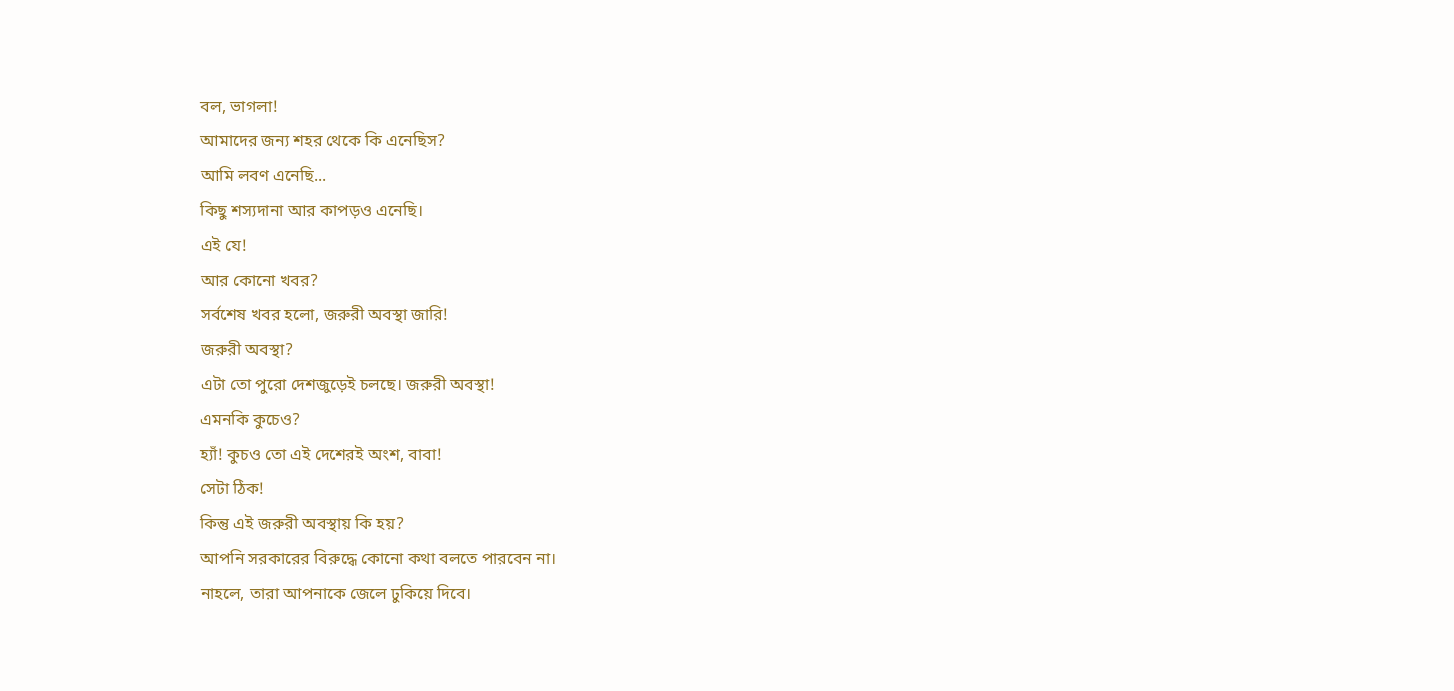বল, ভাগলা!
আমাদের জন্য শহর থেকে কি এনেছিস?
আমি লবণ এনেছি...
কিছু শস্যদানা আর কাপড়ও এনেছি।
এই যে!
আর কোনো খবর?
সর্বশেষ খবর হলো, জরুরী অবস্থা জারি!
জরুরী অবস্থা?
এটা তো পুরো দেশজুড়েই চলছে। জরুরী অবস্থা!
এমনকি কুচেও?
হ্যাঁ! কুচও তো এই দেশেরই অংশ, বাবা!
সেটা ঠিক!
কিন্তু এই জরুরী অবস্থায় কি হয়?
আপনি সরকারের বিরুদ্ধে কোনো কথা বলতে পারবেন না।
নাহলে, তারা আপনাকে জেলে ঢুকিয়ে দিবে।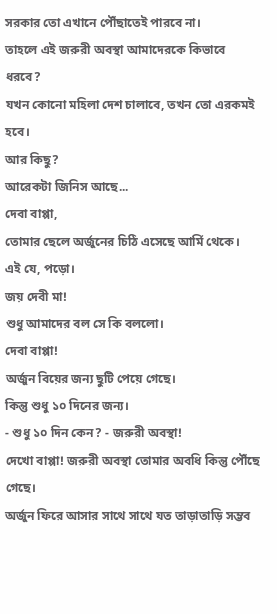সরকার তো এখানে পৌঁছাতেই পারবে না।
তাহলে এই জরুরী অবস্থা আমাদেরকে কিভাবে ধরবে?
যখন কোনো মহিলা দেশ চালাবে, তখন তো এরকমই হবে।
আর কিছু?
আরেকটা জিনিস আছে...
দেবা বাপ্পা,
তোমার ছেলে অর্জুনের চিঠি এসেছে আর্মি থেকে।
এই যে, পড়ো।
জয় দেবী মা!
শুধু আমাদের বল সে কি বললো।
দেবা বাপ্পা!
অর্জুন বিয়ের জন্য ছুটি পেয়ে গেছে।
কিন্তু শুধু ১০ দিনের জন্য।
- শুধু ১০ দিন কেন? - জরুরী অবস্থা!
দেখো বাপ্পা! জরুরী অবস্থা তোমার অবধি কিন্তু পৌঁছে গেছে।
অর্জুন ফিরে আসার সাথে সাথে যত তাড়াতাড়ি সম্ভব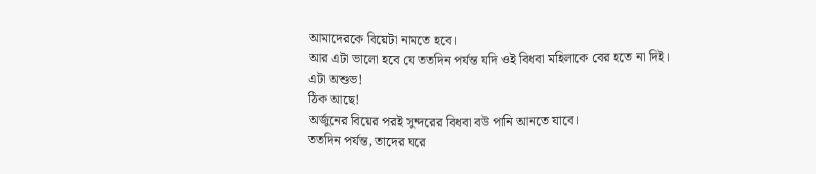আমাদেরকে বিয়েটা নামতে হবে।
আর এটা ভালো হবে যে ততদিন পর্যন্ত যদি ওই বিধবা মহিলাকে বের হতে না দিই।
এটা অশুভ!
ঠিক আছে!
অর্জুনের বিয়ের পরই সুন্দরের বিধবা বউ পানি আনতে যাবে।
ততদিন পর্যন্ত, তাদের ঘরে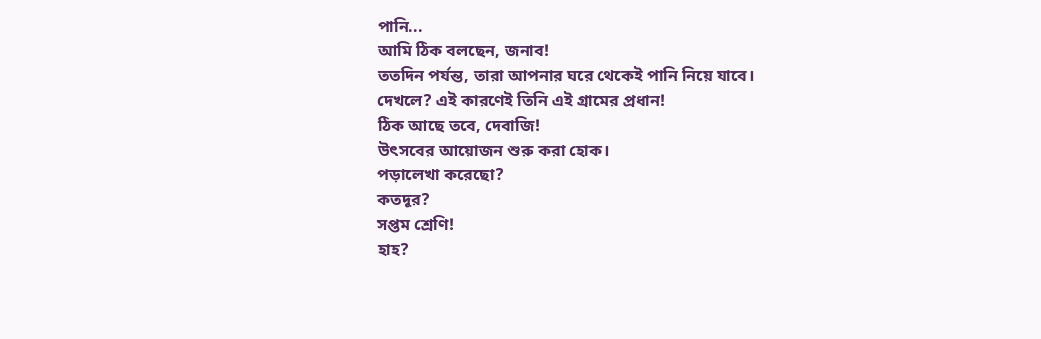পানি...
আমি ঠিক বলছেন, জনাব!
ততদিন পর্যন্ত, তারা আপনার ঘরে থেকেই পানি নিয়ে যাবে।
দেখলে? এই কারণেই তিনি এই গ্রামের প্রধান!
ঠিক আছে তবে, দেবাজি!
উৎসবের আয়োজন শুরু করা হোক।
পড়ালেখা করেছো?
কতদূর?
সপ্তম শ্রেণি!
হাহ?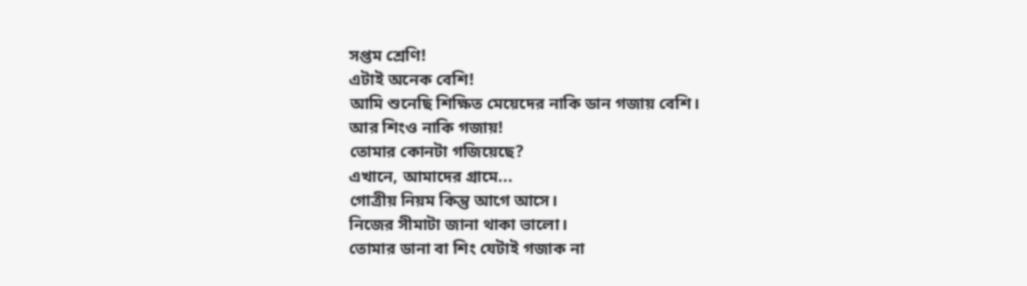সপ্তম শ্রেণি!
এটাই অনেক বেশি!
আমি শুনেছি শিক্ষিত মেয়েদের নাকি ডান গজায় বেশি।
আর শিংও নাকি গজায়!
তোমার কোনটা গজিয়েছে?
এখানে, আমাদের গ্রামে...
গোত্রীয় নিয়ম কিন্তু আগে আসে।
নিজের সীমাটা জানা থাকা ভালো।
তোমার ডানা বা শিং যেটাই গজাক না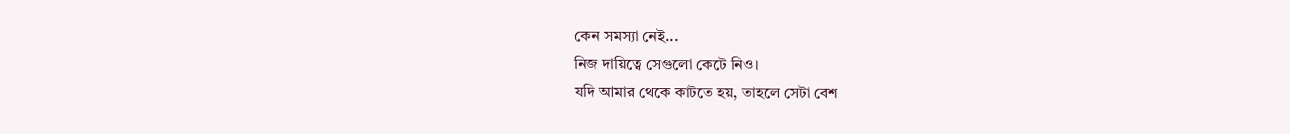কেন সমস্যা নেই...
নিজ দায়িত্বে সেগুলো কেটে নিও।
যদি আমার থেকে কাটতে হয়, তাহলে সেটা বেশ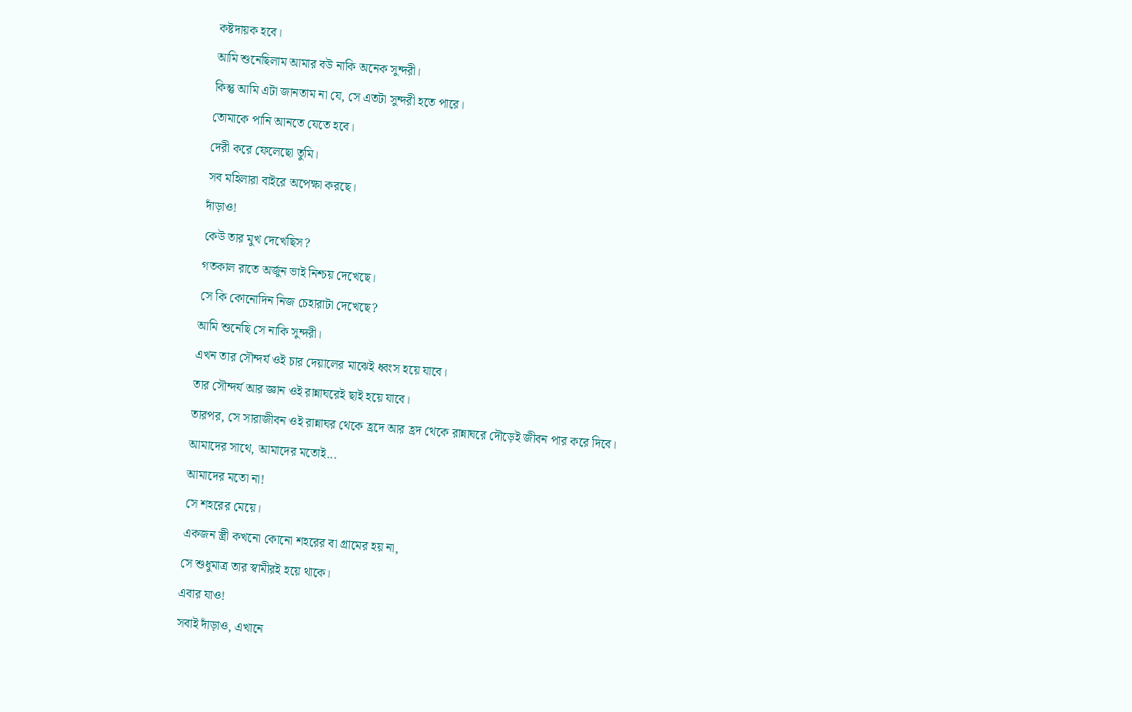কষ্টদায়ক হবে।
আমি শুনেছিলাম আমার বউ নাকি অনেক সুন্দরী।
কিন্তু আমি এটা জানতাম না যে, সে এতটা সুন্দরী হতে পারে।
তোমাকে পানি আনতে যেতে হবে।
দেরী করে ফেলেছো তুমি।
সব মহিলারা বাইরে অপেক্ষা করছে।
দাঁড়াও!
কেউ তার মুখ দেখেছিস?
গতকাল রাতে অর্জুন ভাই নিশ্চয় দেখেছে।
সে কি কোনোদিন নিজ চেহারাটা দেখেছে?
আমি শুনেছি সে নাকি সুন্দরী।
এখন তার সৌন্দর্য ওই চার দেয়ালের মাঝেই ধ্বংস হয়ে যাবে।
তার সৌন্দর্য আর জ্ঞান ওই রান্নাঘরেই ছাই হয়ে যাবে।
তারপর, সে সারাজীবন ওই রান্নাঘর থেকে হ্রদে আর হ্রদ থেকে রান্নাঘরে দৌড়েই জীবন পার করে দিবে।
আমাদের সাথে, আমাদের মতোই...
আমাদের মতো না!
সে শহরের মেয়ে।
একজন স্ত্রী কখনো কোনো শহরের বা গ্রামের হয় না,
সে শুধুমাত্র তার স্বামীরই হয়ে থাকে।
এবার যাও!
সবাই দাঁড়াও, এখানে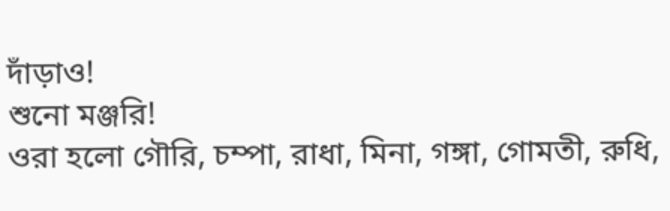দাঁড়াও!
শুনো মঞ্জরি!
ওরা হলো গৌরি, চম্পা, রাধা, মিনা, গঙ্গা, গোমতী, রুধি,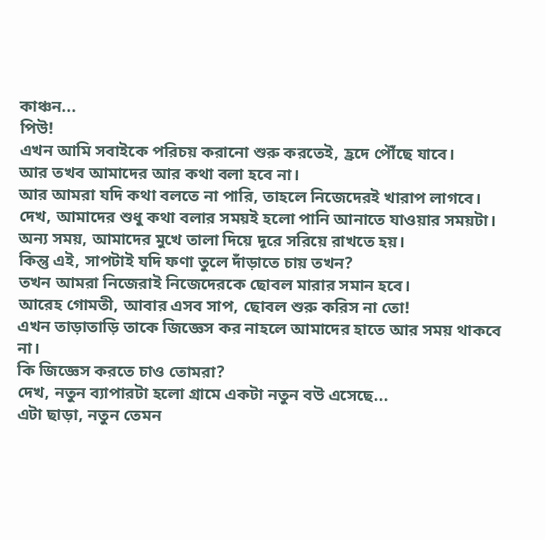কাঞ্চন...
পিউ!
এখন আমি সবাইকে পরিচয় করানো শুরু করতেই, হ্রদে পৌঁছে যাবে।
আর তখব আমাদের আর কথা বলা হবে না।
আর আমরা যদি কথা বলতে না পারি, তাহলে নিজেদেরই খারাপ লাগবে।
দেখ, আমাদের শুধু কথা বলার সময়ই হলো পানি আনাতে যাওয়ার সময়টা।
অন্য সময়, আমাদের মুখে তালা দিয়ে দূরে সরিয়ে রাখতে হয়।
কিন্তু এই, সাপটাই যদি ফণা তুলে দাঁড়াতে চায় তখন?
তখন আমরা নিজেরাই নিজেদেরকে ছোবল মারার সমান হবে।
আরেহ গোমতী, আবার এসব সাপ, ছোবল শুরু করিস না তো!
এখন তাড়াতাড়ি তাকে জিজ্ঞেস কর নাহলে আমাদের হাতে আর সময় থাকবে না।
কি জিজ্ঞেস করতে চাও তোমরা?
দেখ, নতুন ব্যাপারটা হলো গ্রামে একটা নতুন বউ এসেছে...
এটা ছাড়া, নতুন তেমন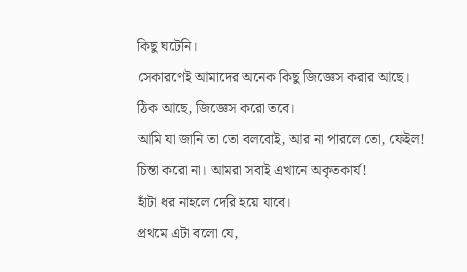কিছু ঘটেনি।
সেকারণেই আমাদের অনেক কিছু জিজ্ঞেস করার আছে।
ঠিক আছে, জিজ্ঞেস করো তবে।
আমি যা জানি তা তো বলবোই, আর না পারলে তো, ফেইল!
চিন্তা করো না। আমরা সবাই এখানে অকৃতকার্য!
হাঁটা ধর নাহলে দেরি হয়ে যাবে।
প্রথমে এটা বলো যে,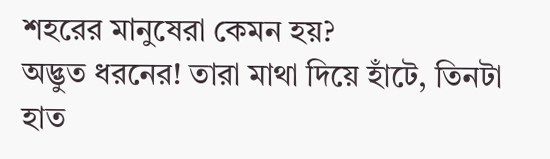শহরের মানুষেরা কেমন হয়?
অদ্ভুত ধরনের! তারা মাথা দিয়ে হাঁটে, তিনটা হাত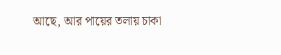আছে, আর পায়ের তলায় চাকা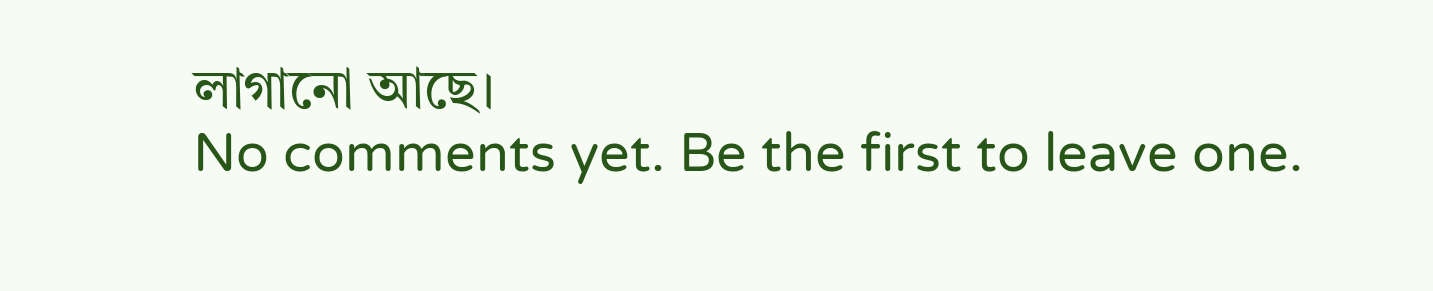লাগানো আছে।
No comments yet. Be the first to leave one.